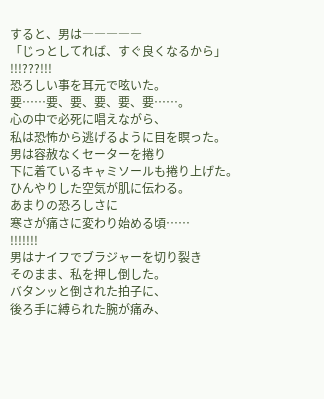すると、男は―――――
「じっとしてれば、すぐ良くなるから」
!!!???!!!
恐ろしい事を耳元で呟いた。
要……要、要、要、要、要……。
心の中で必死に唱えながら、
私は恐怖から逃げるように目を瞑った。
男は容赦なくセーターを捲り
下に着ているキャミソールも捲り上げた。
ひんやりした空気が肌に伝わる。
あまりの恐ろしさに
寒さが痛さに変わり始める頃……
!!!!!!!
男はナイフでブラジャーを切り裂き
そのまま、私を押し倒した。
バタンッと倒された拍子に、
後ろ手に縛られた腕が痛み、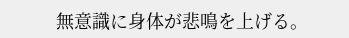無意識に身体が悲鳴を上げる。